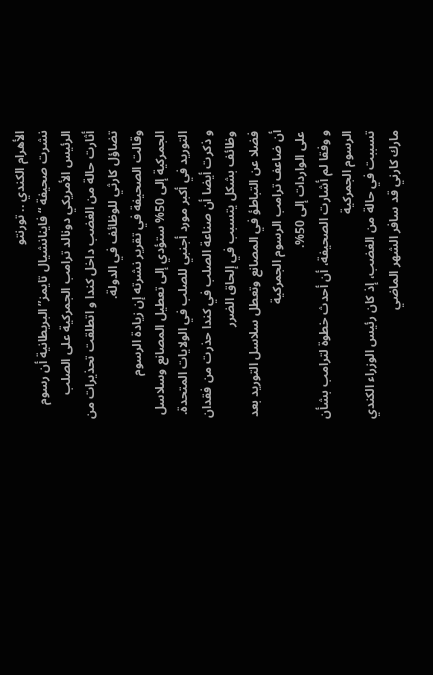الأهرام الكندي .. تورنتو
نشرت صحيفة “فاينانشيال تايمز” البريطانية أن رسوم الرئيس الأمريكي دونالد ترامب الجمركية على الصلب أثارت حالة من الغضب داخل كندا و اتطلقت تحذيرات من تضاؤل كارثي للوظائف في الدولة.
وقالت الصحيفة في تقرير نشرته إن زيادة الرسوم الجمركية إلى 50% ستؤدي إلى تعطيل المصانع وسلاسل التوريد في أكبر مورد أجنبي للصلب في الولايات المتحدة.
و ذكرت أيضا أن صناعة الصلب في كندا حذرت من فقدان وظائف بشكل يتسبب في إلحاق الضرر
فضلا عن التباطؤ في المصانع وتعطل سلاسل التوريد بعد أن ضاعف ترامب الرسوم الجمركية
على الواردات إلى 50%.
و وفقا لم أشارت الصحيفة، أن أحدث خطوة لترامب بشأن الرسوم الجمركية
تسببت في حالة من الغضب، إذ كان رئيس الوزراء الكندي مارك كارني قد سافر الشهر الماضي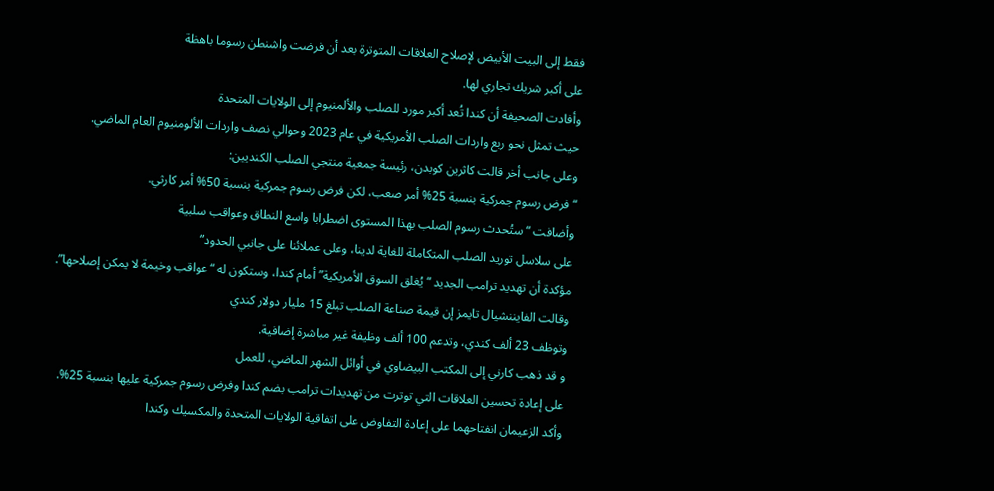فقط إلى البيت الأبيض لإصلاح العلاقات المتوترة بعد أن فرضت واشنطن رسوما باهظة
على أكبر شريك تجاري لها.
وأفادت الصحيفة أن كندا تُعد أكبر مورد للصلب والألمنيوم إلى الولايات المتحدة
حيث تمثل نحو ربع واردات الصلب الأمريكية في عام 2023 وحوالي نصف واردات الألومنيوم العام الماضي.
وعلى جانب أخر قالت كاثرين كوبدن، رئيسة جمعية منتجي الصلب الكنديين:
“فرض رسوم جمركية بنسبة 25% أمر صعب، لكن فرض رسوم جمركية بنسبة 50% أمر كارثي.
وأضافت “ستُحدث رسوم الصلب بهذا المستوى اضطرابا واسع النطاق وعواقب سلبية
على سلاسل توريد الصلب المتكاملة للغاية لدينا، وعلى عملائنا على جانبي الحدود”
مؤكدة أن تهديد ترامب الجديد “يُغلق السوق الأمريكية” أمام كندا، وستكون له “عواقب وخيمة لا يمكن إصلاحها”.
وقالت الفايننشيال تايمز إن قيمة صناعة الصلب تبلغ 15 مليار دولار كندي
وتوظف 23 ألف كندي، وتدعم 100 ألف وظيفة غير مباشرة إضافية.
و قد ذهب كارني إلى المكتب البيضاوي في أوائل الشهر الماضي، للعمل
على إعادة تحسين العلاقات التي توترت من تهديدات ترامب بضم كندا وفرض رسوم جمركية عليها بنسبة 25%.
وأكد الزعيمان انفتاحهما على إعادة التفاوض على اتفاقية الولايات المتحدة والمكسيك وكندا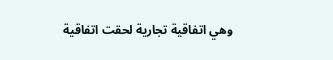وهي اتفاقية تجارية لحقت اتفاقية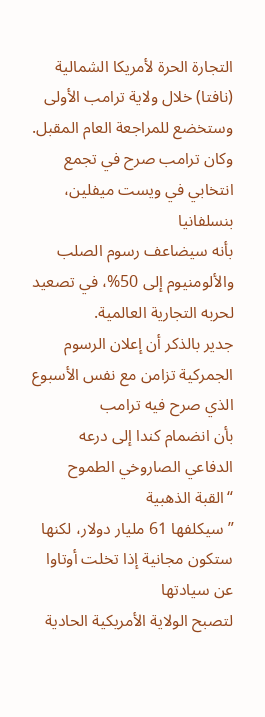التجارة الحرة لأمريكا الشمالية (نافتا) خلال ولاية ترامب الأولى
وستخضع للمراجعة العام المقبل.
وكان ترامب صرح في تجمع انتخابي في ويست ميفلين، بنسلفانيا
بأنه سيضاعف رسوم الصلب والألومنيوم إلى 50%، في تصعيد لحربه التجارية العالمية.
جدير بالذكر أن إعلان الرسوم الجمركية تزامن مع نفس الأسبوع الذي صرح فيه ترامب
بأن انضمام كندا إلى درعه الدفاعي الصاروخي الطموح “القبة الذهبية
” سيكلفها 61 مليار دولار، لكنها ستكون مجانية إذا تخلت أوتاوا عن سيادتها
لتصبح الولاية الأمريكية الحادية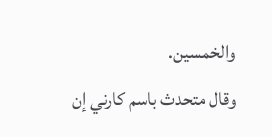والخمسين.
وقال متحدث باسم كارني إن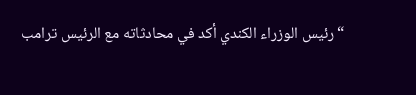“رئيس الوزراء الكندي أكد في محادثاته مع الرئيس ترامب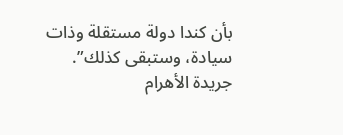بأن كندا دولة مستقلة وذات سيادة، وستبقى كذلك”.
جريدة الأهرام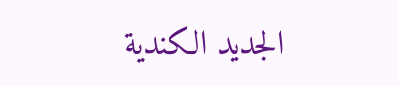الجديد الكندية